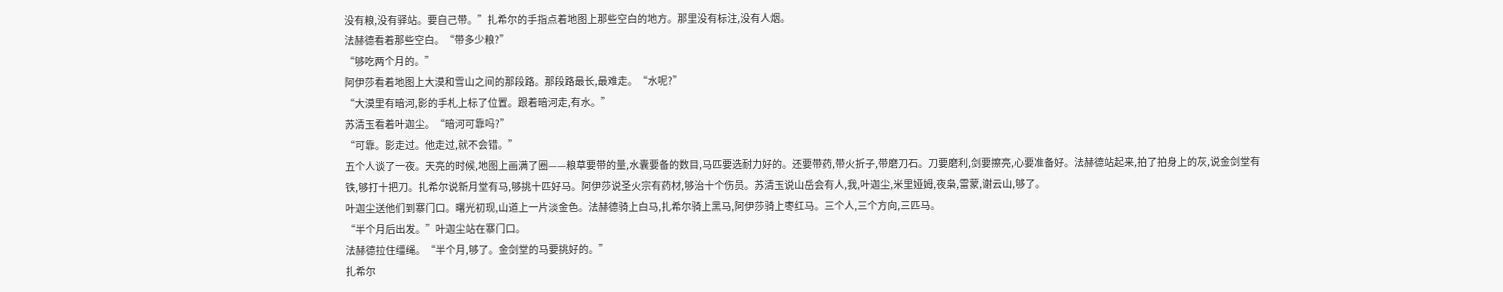没有粮,没有驿站。要自己带。”扎希尔的手指点着地图上那些空白的地方。那里没有标注,没有人烟。
法赫德看着那些空白。“带多少粮?”
“够吃两个月的。”
阿伊莎看着地图上大漠和雪山之间的那段路。那段路最长,最难走。“水呢?”
“大漠里有暗河,影的手札上标了位置。跟着暗河走,有水。”
苏清玉看着叶迦尘。“暗河可靠吗?”
“可靠。影走过。他走过,就不会错。”
五个人谈了一夜。天亮的时候,地图上画满了圈——粮草要带的量,水囊要备的数目,马匹要选耐力好的。还要带药,带火折子,带磨刀石。刀要磨利,剑要擦亮,心要准备好。法赫德站起来,拍了拍身上的灰,说金剑堂有铁,够打十把刀。扎希尔说新月堂有马,够挑十匹好马。阿伊莎说圣火宗有药材,够治十个伤员。苏清玉说山岳会有人,我,叶迦尘,米里娅姆,夜枭,雷蒙,谢云山,够了。
叶迦尘送他们到寨门口。曙光初现,山道上一片淡金色。法赫德骑上白马,扎希尔骑上黑马,阿伊莎骑上枣红马。三个人,三个方向,三匹马。
“半个月后出发。”叶迦尘站在寨门口。
法赫德拉住缰绳。“半个月,够了。金剑堂的马要挑好的。”
扎希尔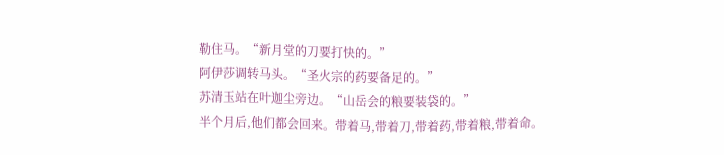勒住马。“新月堂的刀要打快的。”
阿伊莎调转马头。“圣火宗的药要备足的。”
苏清玉站在叶迦尘旁边。“山岳会的粮要装袋的。”
半个月后,他们都会回来。带着马,带着刀,带着药,带着粮,带着命。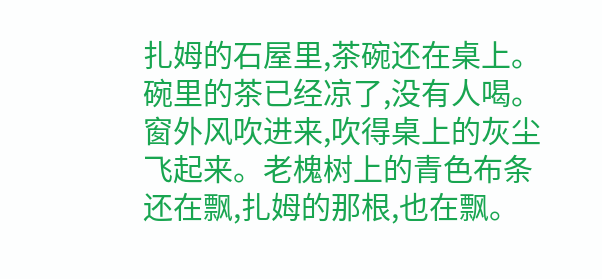扎姆的石屋里,茶碗还在桌上。碗里的茶已经凉了,没有人喝。窗外风吹进来,吹得桌上的灰尘飞起来。老槐树上的青色布条还在飘,扎姆的那根,也在飘。